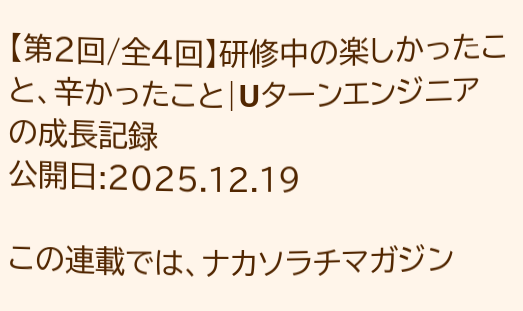【第2回/全4回】研修中の楽しかったこと、辛かったこと|Uターンエンジニアの成長記録
公開日:2025.12.19

この連載では、ナカソラチマガジン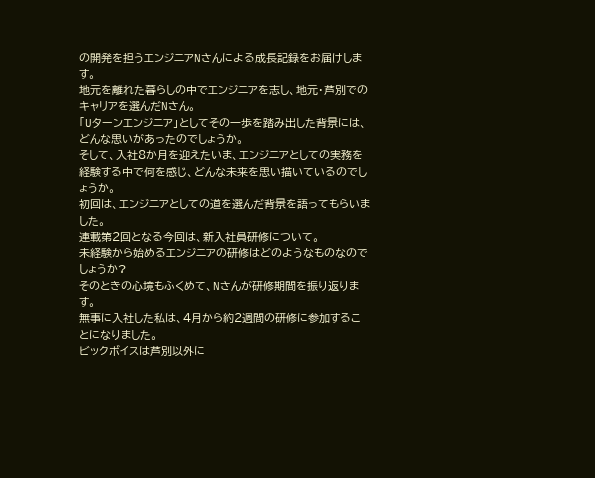の開発を担うエンジニアNさんによる成長記録をお届けします。
地元を離れた暮らしの中でエンジニアを志し、地元・芦別でのキャリアを選んだNさん。
「Uターンエンジニア」としてその一歩を踏み出した背景には、どんな思いがあったのでしょうか。
そして、入社8か月を迎えたいま、エンジニアとしての実務を経験する中で何を感じ、どんな未来を思い描いているのでしょうか。
初回は、エンジニアとしての道を選んだ背景を語ってもらいました。
連載第2回となる今回は、新入社員研修について。
未経験から始めるエンジニアの研修はどのようなものなのでしょうか?
そのときの心境もふくめて、Nさんが研修期間を振り返ります。
無事に入社した私は、4月から約2週間の研修に参加することになりました。
ビックボイスは芦別以外に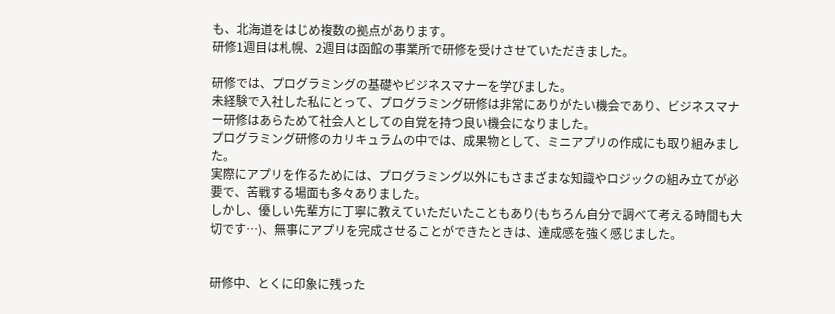も、北海道をはじめ複数の拠点があります。
研修1週目は札幌、2週目は函館の事業所で研修を受けさせていただきました。

研修では、プログラミングの基礎やビジネスマナーを学びました。
未経験で入社した私にとって、プログラミング研修は非常にありがたい機会であり、ビジネスマナー研修はあらためて社会人としての自覚を持つ良い機会になりました。
プログラミング研修のカリキュラムの中では、成果物として、ミニアプリの作成にも取り組みました。
実際にアプリを作るためには、プログラミング以外にもさまざまな知識やロジックの組み立てが必要で、苦戦する場面も多々ありました。
しかし、優しい先輩方に丁寧に教えていただいたこともあり(もちろん自分で調べて考える時間も大切です…)、無事にアプリを完成させることができたときは、達成感を強く感じました。


研修中、とくに印象に残った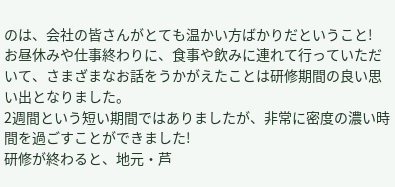のは、会社の皆さんがとても温かい方ばかりだということ!
お昼休みや仕事終わりに、食事や飲みに連れて行っていただいて、さまざまなお話をうかがえたことは研修期間の良い思い出となりました。
2週間という短い期間ではありましたが、非常に密度の濃い時間を過ごすことができました!
研修が終わると、地元・芦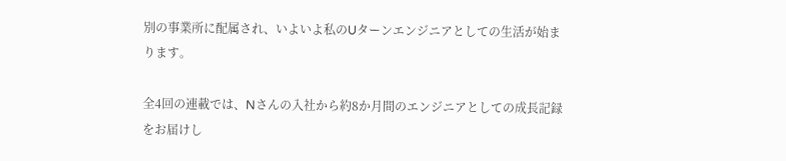別の事業所に配属され、いよいよ私のUターンエンジニアとしての生活が始まります。

全4回の連載では、Nさんの入社から約8か月間のエンジニアとしての成長記録をお届けし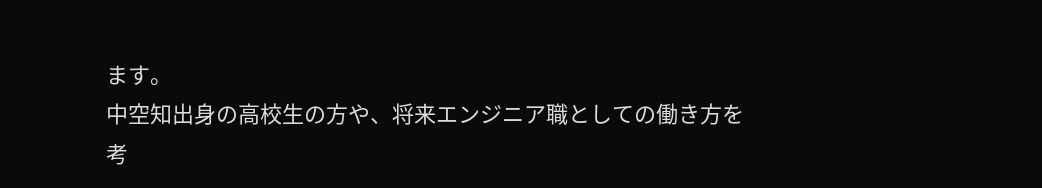ます。
中空知出身の高校生の方や、将来エンジニア職としての働き方を考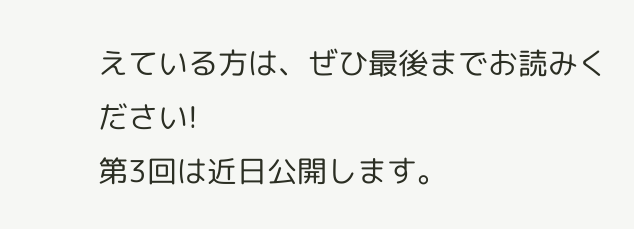えている方は、ぜひ最後までお読みください!
第3回は近日公開します。